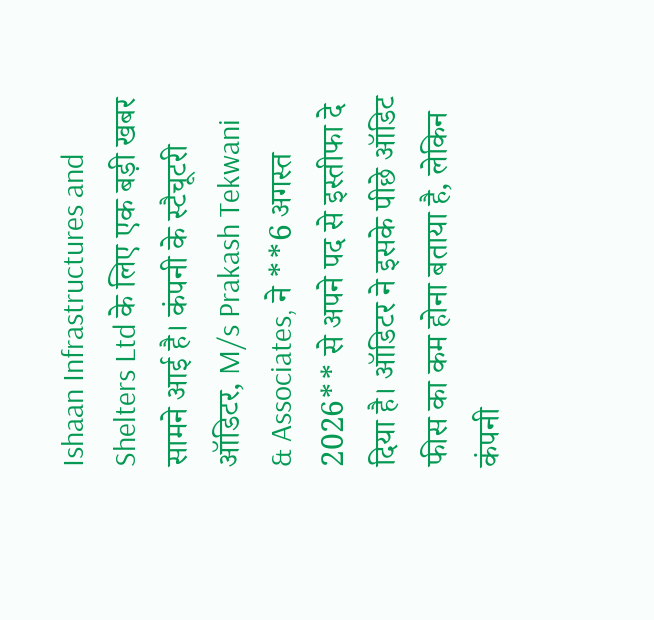Ishaan Infrastructures and Shelters Ltd के लिए एक बड़ी खबर सामने आई है। कंपनी के स्टैचूटरी ऑडिटर, M/s Prakash Tekwani & Associates, ने **6 अगस्त 2026** से अपने पद से इस्तीफा दे दिया है। ऑडिटर ने इसके पीछे ऑडिट फीस का कम होना बताया है, लेकिन कंपनी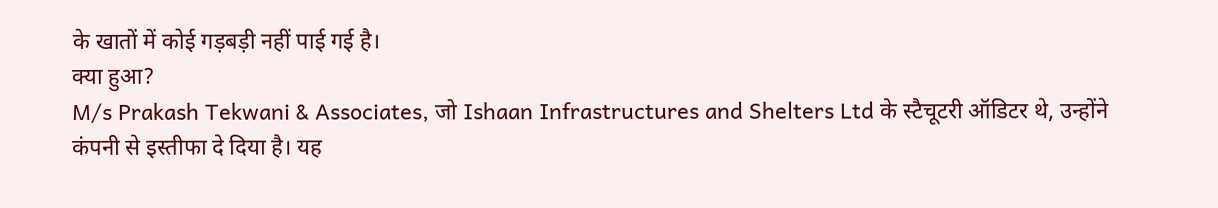के खातों में कोई गड़बड़ी नहीं पाई गई है।
क्या हुआ?
M/s Prakash Tekwani & Associates, जो Ishaan Infrastructures and Shelters Ltd के स्टैचूटरी ऑडिटर थे, उन्होंने कंपनी से इस्तीफा दे दिया है। यह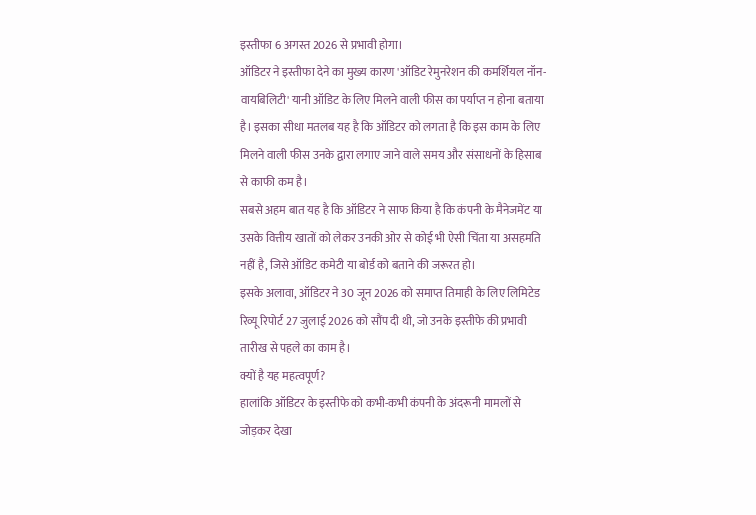इस्तीफा 6 अगस्त 2026 से प्रभावी होगा।
ऑडिटर ने इस्तीफा देने का मुख्य कारण 'ऑडिट रेमुनरेशन की कमर्शियल नॉन-वायबिलिटी' यानी ऑडिट के लिए मिलने वाली फीस का पर्याप्त न होना बताया है। इसका सीधा मतलब यह है कि ऑडिटर को लगता है कि इस काम के लिए मिलने वाली फीस उनके द्वारा लगाए जाने वाले समय और संसाधनों के हिसाब से काफी कम है।
सबसे अहम बात यह है कि ऑडिटर ने साफ किया है कि कंपनी के मैनेजमेंट या उसके वित्तीय खातों को लेकर उनकी ओर से कोई भी ऐसी चिंता या असहमति नहीं है, जिसे ऑडिट कमेटी या बोर्ड को बताने की जरूरत हो।
इसके अलावा, ऑडिटर ने 30 जून 2026 को समाप्त तिमाही के लिए लिमिटेड रिव्यू रिपोर्ट 27 जुलाई 2026 को सौंप दी थी, जो उनके इस्तीफे की प्रभावी तारीख से पहले का काम है।
क्यों है यह महत्वपूर्ण?
हालांकि ऑडिटर के इस्तीफे को कभी-कभी कंपनी के अंदरूनी मामलों से जोड़कर देखा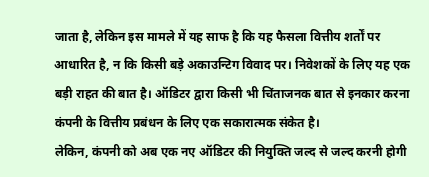जाता है, लेकिन इस मामले में यह साफ है कि यह फैसला वित्तीय शर्तों पर आधारित है, न कि किसी बड़े अकाउन्टिग विवाद पर। निवेशकों के लिए यह एक बड़ी राहत की बात है। ऑडिटर द्वारा किसी भी चिंताजनक बात से इनकार करना कंपनी के वित्तीय प्रबंधन के लिए एक सकारात्मक संकेत है।
लेकिन, कंपनी को अब एक नए ऑडिटर की नियुक्ति जल्द से जल्द करनी होगी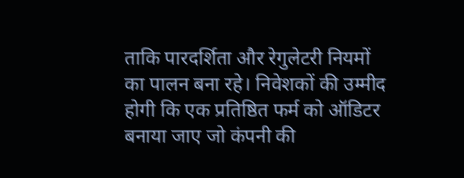ताकि पारदर्शिता और रेगुलेटरी नियमों का पालन बना रहे। निवेशकों की उम्मीद होगी कि एक प्रतिष्ठित फर्म को ऑडिटर बनाया जाए जो कंपनी की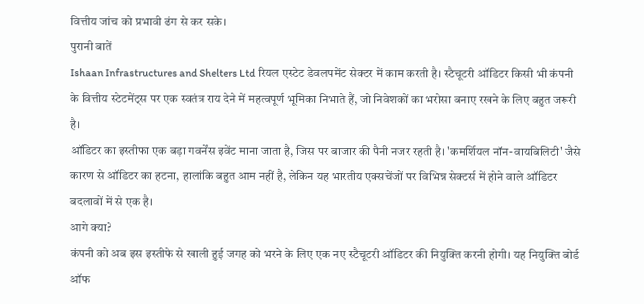वित्तीय जांच को प्रभावी ढंग से कर सके।
पुरानी बातें
Ishaan Infrastructures and Shelters Ltd रियल एस्टेट डेवलपमेंट सेक्टर में काम करती है। स्टैचूटरी ऑडिटर किसी भी कंपनी के वित्तीय स्टेटमेंट्स पर एक स्वतंत्र राय देने में महत्वपूर्ण भूमिका निभाते हैं, जो निवेशकों का भरोसा बनाए रखने के लिए बहुत जरूरी है।
ऑडिटर का इस्तीफा एक बड़ा गवर्नेंस इवेंट माना जाता है, जिस पर बाजार की पैनी नजर रहती है। 'कमर्शियल नॉन-वायबिलिटी' जैसे कारण से ऑडिटर का हटना, हालांकि बहुत आम नहीं है, लेकिन यह भारतीय एक्सचेंजों पर विभिन्न सेक्टर्स में होने वाले ऑडिटर बदलावों में से एक है।
आगे क्या?
कंपनी को अब इस इस्तीफे से खाली हुई जगह को भरने के लिए एक नए स्टैचूटरी ऑडिटर की नियुक्ति करनी होगी। यह नियुक्ति बोर्ड ऑफ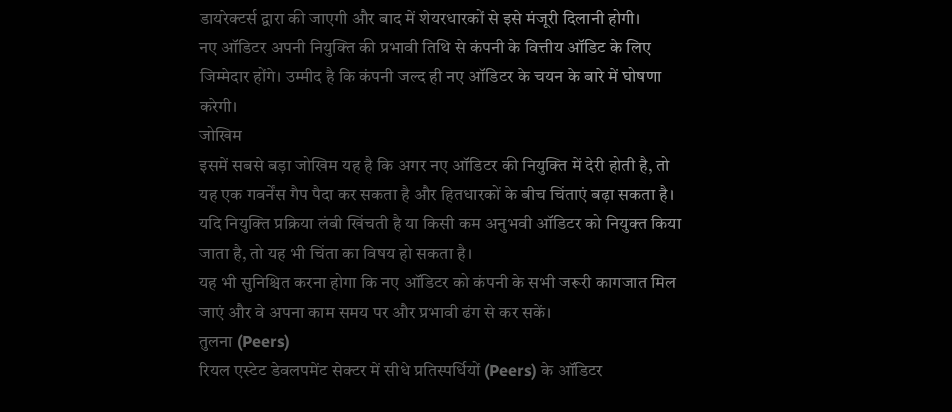डायरेक्टर्स द्वारा की जाएगी और बाद में शेयरधारकों से इसे मंजूरी दिलानी होगी।
नए ऑडिटर अपनी नियुक्ति की प्रभावी तिथि से कंपनी के वित्तीय ऑडिट के लिए जिम्मेदार होंगे। उम्मीद है कि कंपनी जल्द ही नए ऑडिटर के चयन के बारे में घोषणा करेगी।
जोखिम
इसमें सबसे बड़ा जोखिम यह है कि अगर नए ऑडिटर की नियुक्ति में देरी होती है, तो यह एक गवर्नेंस गैप पैदा कर सकता है और हितधारकों के बीच चिंताएं बढ़ा सकता है। यदि नियुक्ति प्रक्रिया लंबी खिंचती है या किसी कम अनुभवी ऑडिटर को नियुक्त किया जाता है, तो यह भी चिंता का विषय हो सकता है।
यह भी सुनिश्चित करना होगा कि नए ऑडिटर को कंपनी के सभी जरूरी कागजात मिल जाएं और वे अपना काम समय पर और प्रभावी ढंग से कर सकें।
तुलना (Peers)
रियल एस्टेट डेवलपमेंट सेक्टर में सीधे प्रतिस्पर्धियों (Peers) के ऑडिटर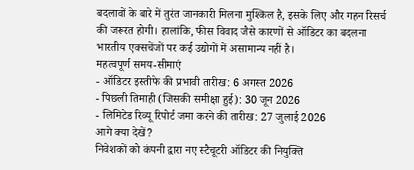बदलावों के बारे में तुरंत जानकारी मिलना मुश्किल है, इसके लिए और गहन रिसर्च की जरूरत होगी। हालांकि, फीस विवाद जैसे कारणों से ऑडिटर का बदलना भारतीय एक्सचेंजों पर कई उद्योगों में असामान्य नहीं है।
महत्वपूर्ण समय-सीमाएं
- ऑडिटर इस्तीफे की प्रभावी तारीख: 6 अगस्त 2026
- पिछली तिमाही (जिसकी समीक्षा हुई): 30 जून 2026
- लिमिटेड रिव्यू रिपोर्ट जमा करने की तारीख: 27 जुलाई 2026
आगे क्या देखें?
निवेशकों को कंपनी द्वारा नए स्टैचूटरी ऑडिटर की नियुक्ति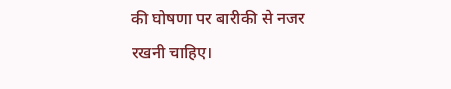की घोषणा पर बारीकी से नजर रखनी चाहिए।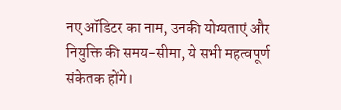नए ऑडिटर का नाम, उनकी योग्यताएं और नियुक्ति की समय-सीमा, ये सभी महत्वपूर्ण संकेतक होंगे।